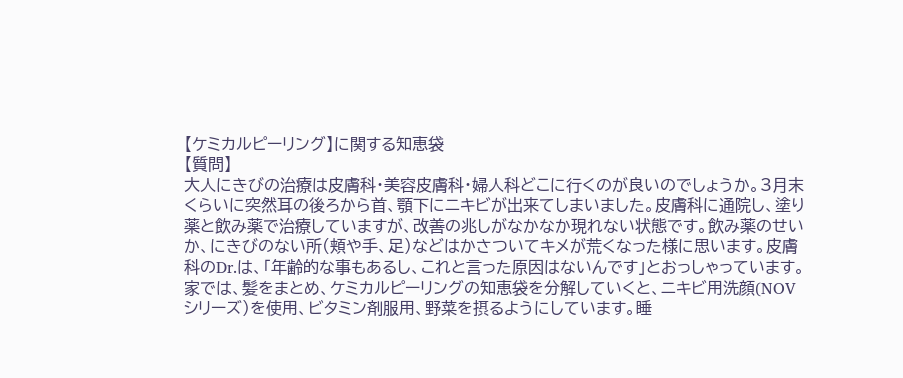【ケミカルピーリング】に関する知恵袋
【質問】
大人にきびの治療は皮膚科・美容皮膚科・婦人科どこに行くのが良いのでしょうか。3月末くらいに突然耳の後ろから首、顎下にニキビが出来てしまいました。皮膚科に通院し、塗り薬と飲み薬で治療していますが、改善の兆しがなかなか現れない状態です。飲み薬のせいか、にきびのない所(頬や手、足)などはかさついてキメが荒くなった様に思います。皮膚科のDr.は、「年齢的な事もあるし、これと言った原因はないんです」とおっしゃっています。家では、髪をまとめ、ケミカルピーリングの知恵袋を分解していくと、ニキビ用洗顔(NOVシリーズ)を使用、ビタミン剤服用、野菜を摂るようにしています。睡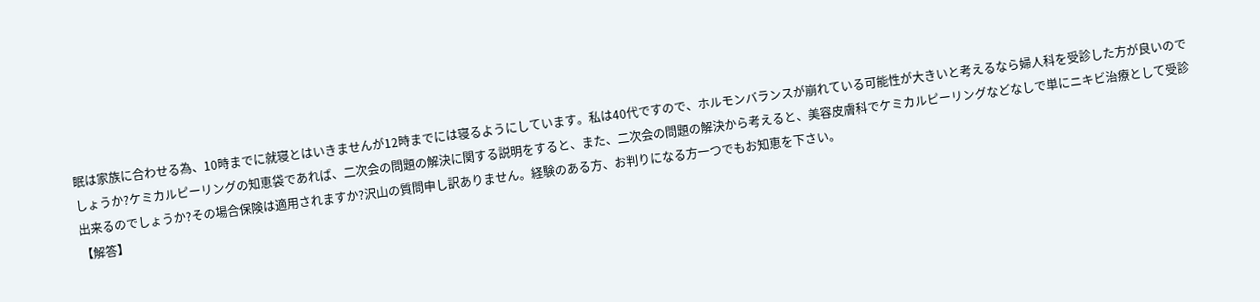眠は家族に合わせる為、10時までに就寝とはいきませんが12時までには寝るようにしています。私は40代ですので、ホルモンバランスが崩れている可能性が大きいと考えるなら婦人科を受診した方が良いのでしょうか?ケミカルピーリングの知恵袋であれば、二次会の問題の解決に関する説明をすると、また、二次会の問題の解決から考えると、美容皮膚科でケミカルピーリングなどなしで単にニキビ治療として受診出来るのでしょうか?その場合保険は適用されますか?沢山の質問申し訳ありません。経験のある方、お判りになる方一つでもお知恵を下さい。
【解答】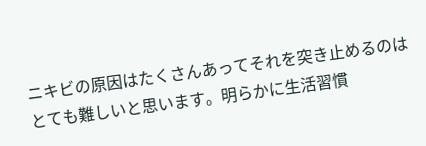ニキビの原因はたくさんあってそれを突き止めるのはとても難しいと思います。明らかに生活習慣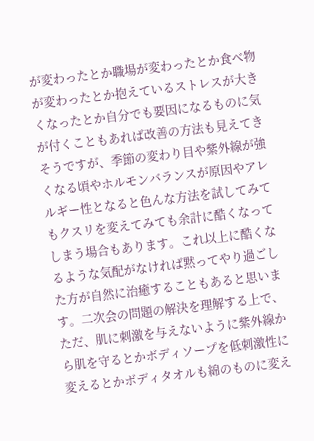が変わったとか職場が変わったとか食べ物が変わったとか抱えているストレスが大きくなったとか自分でも要因になるものに気が付くこともあれば改善の方法も見えてきそうですが、季節の変わり目や紫外線が強くなる頃やホルモンバランスが原因やアレルギー性となると色んな方法を試してみてもクスリを変えてみても余計に酷くなってしまう場合もあります。これ以上に酷くなるような気配がなければ黙ってやり過ごした方が自然に治癒することもあると思います。二次会の問題の解決を理解する上で、ただ、肌に刺激を与えないように紫外線から肌を守るとかボディソープを低刺激性に変えるとかボディタオルも綿のものに変え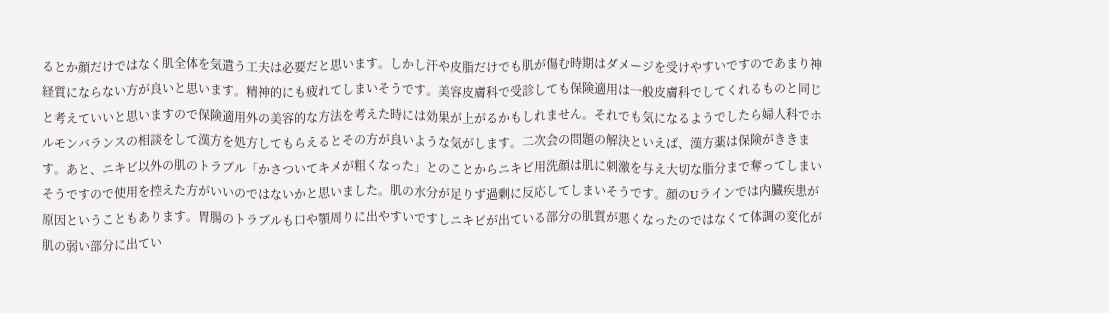るとか顔だけではなく肌全体を気遣う工夫は必要だと思います。しかし汗や皮脂だけでも肌が傷む時期はダメージを受けやすいですのであまり神経質にならない方が良いと思います。精神的にも疲れてしまいそうです。美容皮膚科で受診しても保険適用は一般皮膚科でしてくれるものと同じと考えていいと思いますので保険適用外の美容的な方法を考えた時には効果が上がるかもしれません。それでも気になるようでしたら婦人科でホルモンバランスの相談をして漢方を処方してもらえるとその方が良いような気がします。二次会の問題の解決といえば、漢方薬は保険がききます。あと、ニキビ以外の肌のトラブル「かさついてキメが粗くなった」とのことからニキビ用洗顔は肌に刺激を与え大切な脂分まで奪ってしまいそうですので使用を控えた方がいいのではないかと思いました。肌の水分が足りず過剰に反応してしまいそうです。顔のUラインでは内臓疾患が原因ということもあります。胃腸のトラブルも口や顎周りに出やすいですしニキビが出ている部分の肌質が悪くなったのではなくて体調の変化が肌の弱い部分に出てい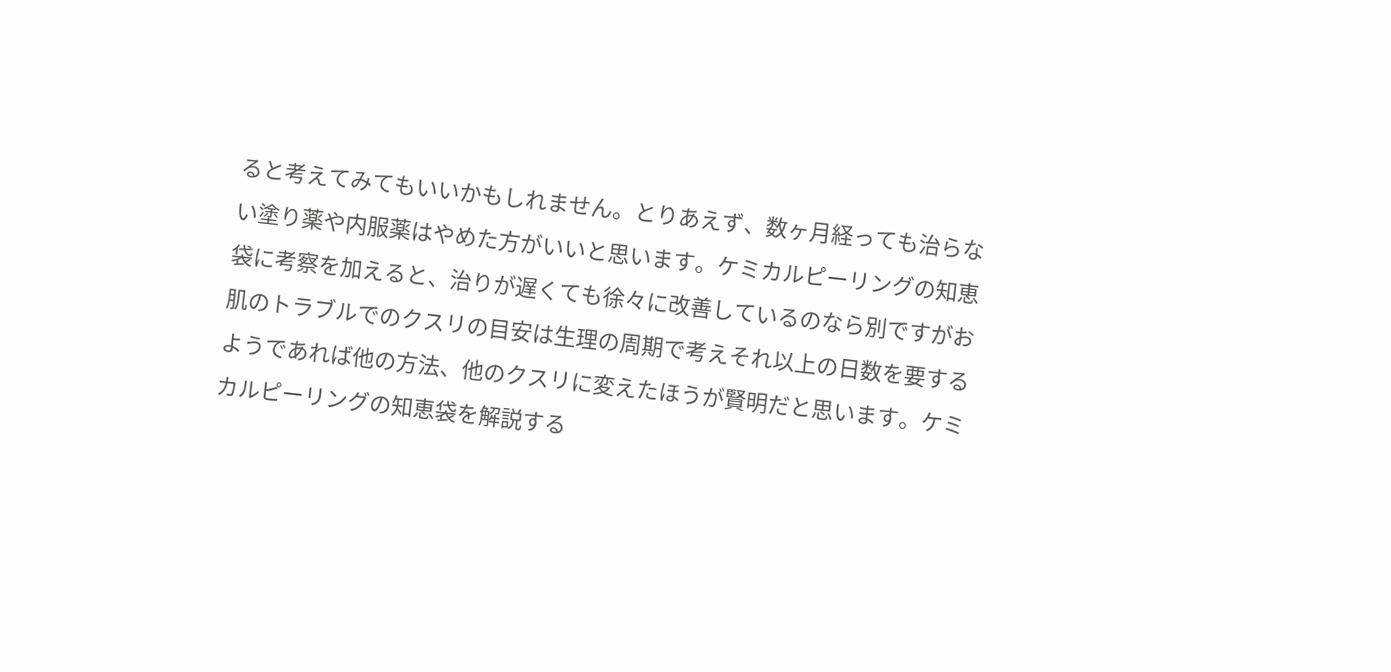ると考えてみてもいいかもしれません。とりあえず、数ヶ月経っても治らない塗り薬や内服薬はやめた方がいいと思います。ケミカルピーリングの知恵袋に考察を加えると、治りが遅くても徐々に改善しているのなら別ですがお肌のトラブルでのクスリの目安は生理の周期で考えそれ以上の日数を要するようであれば他の方法、他のクスリに変えたほうが賢明だと思います。ケミカルピーリングの知恵袋を解説する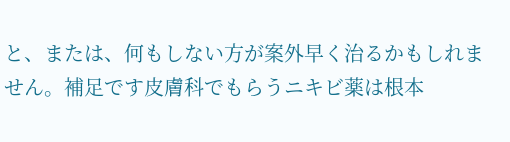と、または、何もしない方が案外早く治るかもしれません。補足です皮膚科でもらうニキビ薬は根本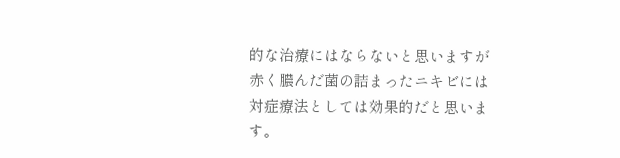的な治療にはならないと思いますが赤く膿んだ菌の詰まったニキビには対症療法としては効果的だと思います。